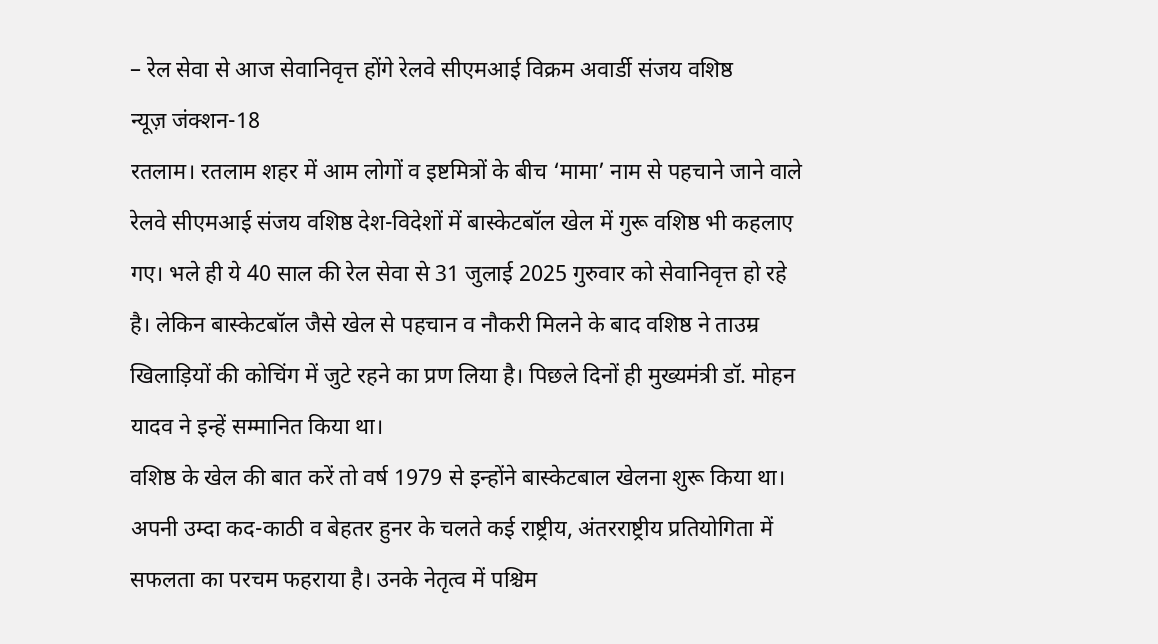– रेल सेवा से आज सेवानिवृत्त होंगे रेलवे सीएमआई विक्रम अवार्डी संजय वशिष्ठ
न्यूज़ जंक्शन-18
रतलाम। रतलाम शहर में आम लोगों व इष्टमित्रों के बीच ‘मामा’ नाम से पहचाने जाने वाले रेलवे सीएमआई संजय वशिष्ठ देश-विदेशों में बास्केटबॉल खेल में गुरू वशिष्ठ भी कहलाए गए। भले ही ये 40 साल की रेल सेवा से 31 जुलाई 2025 गुरुवार को सेवानिवृत्त हो रहे है। लेकिन बास्केटबॉल जैसे खेल से पहचान व नौकरी मिलने के बाद वशिष्ठ ने ताउम्र खिलाड़ियों की कोचिंग में जुटे रहने का प्रण लिया है। पिछले दिनों ही मुख्यमंत्री डॉ. मोहन यादव ने इन्हें सम्मानित किया था।
वशिष्ठ के खेल की बात करें तो वर्ष 1979 से इन्होंने बास्केटबाल खेलना शुरू किया था। अपनी उम्दा कद-काठी व बेहतर हुनर के चलते कई राष्ट्रीय, अंतरराष्ट्रीय प्रतियोगिता में सफलता का परचम फहराया है। उनके नेतृत्व में पश्चिम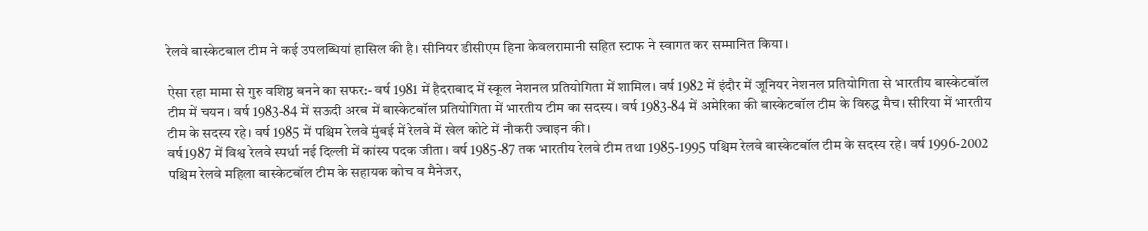रेलवे बास्केटबाल टीम ने कई उपलब्धियां हासिल की है। सीनियर डीसीएम हिना केवलरामानी सहित स्टाफ ने स्वागत कर सम्मानित किया।

ऐसा रहा मामा से गुरु वशिष्ठ बनने का सफर:- वर्ष 1981 में हैदराबाद में स्कूल नेशनल प्रतियोगिता में शामिल। वर्ष 1982 में इंदौर में जूनियर नेशनल प्रतियोगिता से भारतीय बास्केटबॉल टीम में चयन। वर्ष 1983-84 में सऊदी अरब में बास्केटबॉल प्रतियोगिता में भारतीय टीम का सदस्य। वर्ष 1983-84 में अमेरिका की बास्केटबॉल टीम के विरुद्ध मैच। सीरिया में भारतीय टीम के सदस्य रहे। वर्ष 1985 में पश्चिम रेलवे मुंबई में रेलवे में खेल कोटे में नौकरी ज्वाइन की।
वर्ष1987 में विश्व रेलवे स्पर्धा नई दिल्ली में कांस्य पदक जीता। वर्ष 1985-87 तक भारतीय रेलवे टीम तथा 1985-1995 पश्चिम रेलवे बास्केटबॉल टीम के सदस्य रहे। वर्ष 1996-2002 पश्चिम रेलवे महिला बास्केटबॉल टीम के सहायक कोच व मैनेजर,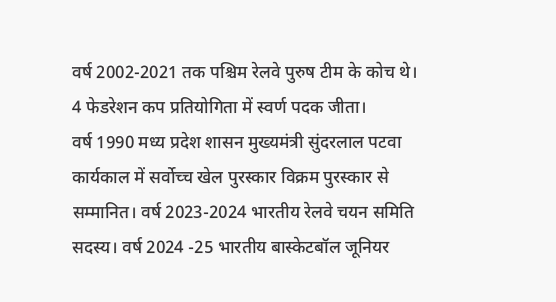वर्ष 2002-2021 तक पश्चिम रेलवे पुरुष टीम के कोच थे। 4 फेडरेशन कप प्रतियोगिता में स्वर्ण पदक जीता।
वर्ष 1990 मध्य प्रदेश शासन मुख्यमंत्री सुंदरलाल पटवा कार्यकाल में सर्वोच्च खेल पुरस्कार विक्रम पुरस्कार से सम्मानित। वर्ष 2023-2024 भारतीय रेलवे चयन समिति सदस्य। वर्ष 2024 -25 भारतीय बास्केटबॉल जूनियर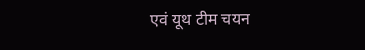एवं यूथ टीम चयन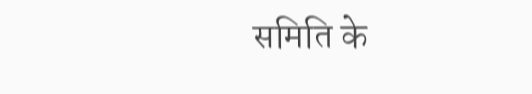समिति के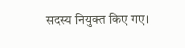सदस्य नियुक्त किए गए।